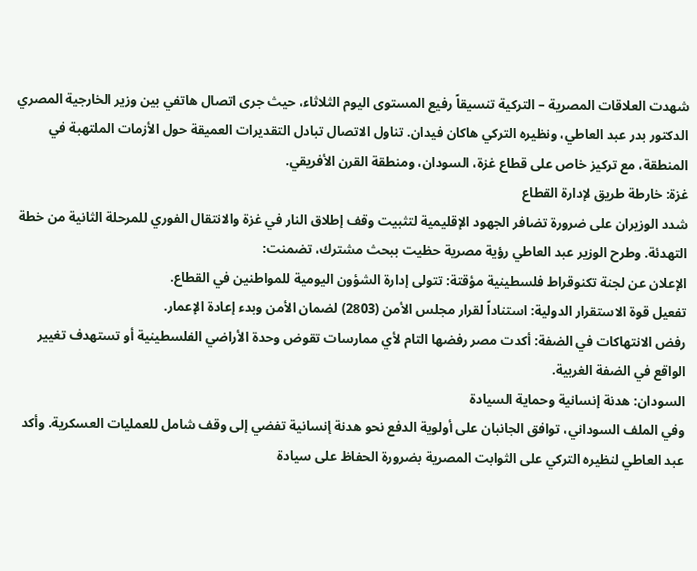شهدت العلاقات المصرية – التركية تنسيقاً رفيع المستوى اليوم الثلاثاء، حيث جرى اتصال هاتفي بين وزير الخارجية المصري الدكتور بدر عبد العاطي، ونظيره التركي هاكان فيدان. تناول الاتصال تبادل التقديرات العميقة حول الأزمات الملتهبة في المنطقة، مع تركيز خاص على قطاع غزة، السودان، ومنطقة القرن الأفريقي.
غزة: خارطة طريق لإدارة القطاع
شدد الوزيران على ضرورة تضافر الجهود الإقليمية لتثبيت وقف إطلاق النار في غزة والانتقال الفوري للمرحلة الثانية من خطة التهدئة. وطرح الوزير عبد العاطي رؤية مصرية حظيت ببحث مشترك، تضمنت:
الإعلان عن لجنة تكنوقراط فلسطينية مؤقتة: تتولى إدارة الشؤون اليومية للمواطنين في القطاع.
تفعيل قوة الاستقرار الدولية: استناداً لقرار مجلس الأمن (2803) لضمان الأمن وبدء إعادة الإعمار.
رفض الانتهاكات في الضفة: أكدت مصر رفضها التام لأي ممارسات تقوض وحدة الأراضي الفلسطينية أو تستهدف تغيير الواقع في الضفة الغربية.
السودان: هدنة إنسانية وحماية السيادة
وفي الملف السوداني، توافق الجانبان على أولوية الدفع نحو هدنة إنسانية تفضي إلى وقف شامل للعمليات العسكرية. وأكد عبد العاطي لنظيره التركي على الثوابت المصرية بضرورة الحفاظ على سيادة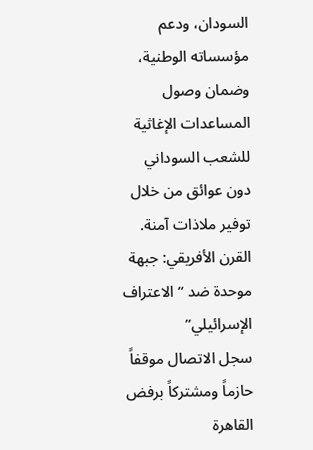السودان، ودعم مؤسساته الوطنية، وضمان وصول المساعدات الإغاثية للشعب السوداني دون عوائق من خلال توفير ملاذات آمنة.
القرن الأفريقي: جبهة موحدة ضد “الاعتراف الإسرائيلي”
سجل الاتصال موقفاً حازماً ومشتركاً برفض القاهرة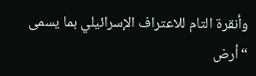وأنقرة التام للاعتراف الإسرائيلي بما يسمى “أرض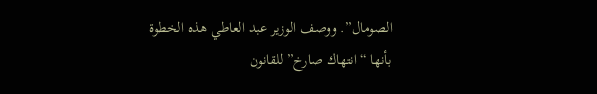الصومال”. ووصف الوزير عبد العاطي هذه الخطوة بأنها “انتهاك صارخ” للقانون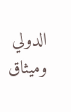الدولي وميثاق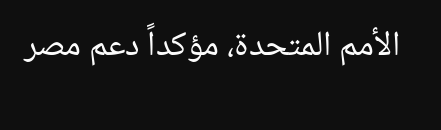الأمم المتحدة، مؤكداً دعم مصر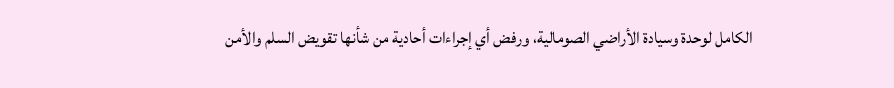الكامل لوحدة وسيادة الأراضي الصومالية، ورفض أي إجراءات أحادية من شأنها تقويض السلم والأمن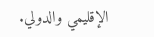الإقليمي والدولي.